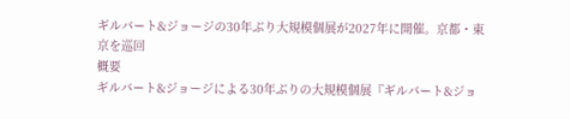ギルバート&ジョージの30年ぶり大規模個展が2027年に開催。京都・東京を巡回
概要
ギルバート&ジョージによる30年ぶりの大規模個展『ギルバート&ジョ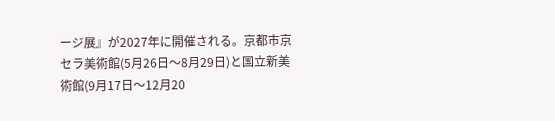ージ展』が2027年に開催される。京都市京セラ美術館(5月26日〜8月29日)と国立新美術館(9月17日〜12月20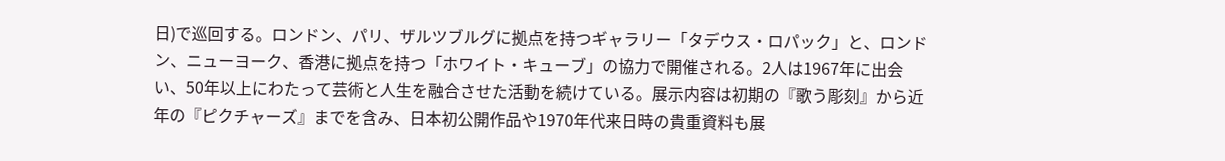日)で巡回する。ロンドン、パリ、ザルツブルグに拠点を持つギャラリー「タデウス・ロパック」と、ロンドン、ニューヨーク、香港に拠点を持つ「ホワイト・キューブ」の協力で開催される。2人は1967年に出会い、50年以上にわたって芸術と人生を融合させた活動を続けている。展示内容は初期の『歌う彫刻』から近年の『ピクチャーズ』までを含み、日本初公開作品や1970年代来日時の貴重資料も展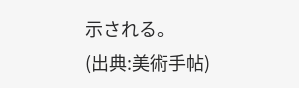示される。
(出典:美術手帖)